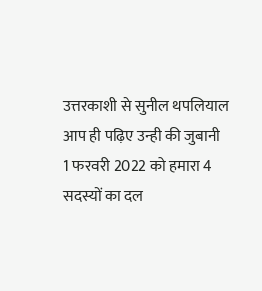उत्तरकाशी से सुनील थपलियाल
आप ही पढ़िए उन्ही की जुबानी
1 फरवरी 2022 को हमारा 4 सदस्यों का दल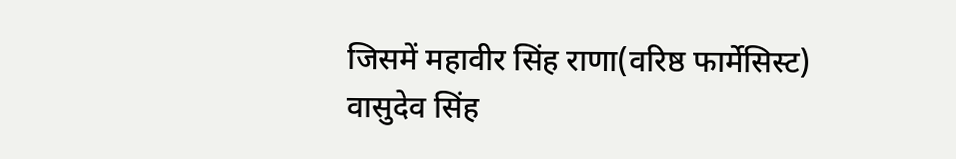जिसमें महावीर सिंह राणा(वरिष्ठ फार्मेसिस्ट)
वासुदेव सिंह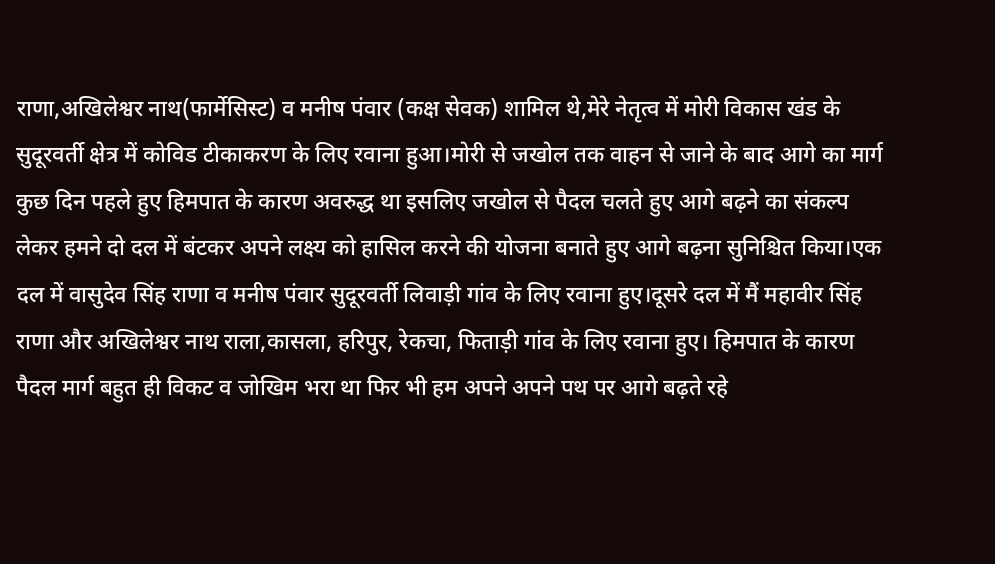राणा,अखिलेश्वर नाथ(फार्मेसिस्ट) व मनीष पंवार (कक्ष सेवक) शामिल थे,मेरे नेतृत्व में मोरी विकास खंड के सुदूरवर्ती क्षेत्र में कोविड टीकाकरण के लिए रवाना हुआ।मोरी से जखोल तक वाहन से जाने के बाद आगे का मार्ग कुछ दिन पहले हुए हिमपात के कारण अवरुद्ध था इसलिए जखोल से पैदल चलते हुए आगे बढ़ने का संकल्प लेकर हमने दो दल में बंटकर अपने लक्ष्य को हासिल करने की योजना बनाते हुए आगे बढ़ना सुनिश्चित किया।एक दल में वासुदेव सिंह राणा व मनीष पंवार सुदूरवर्ती लिवाड़ी गांव के लिए रवाना हुए।दूसरे दल में मैं महावीर सिंह राणा और अखिलेश्वर नाथ राला,कासला, हरिपुर, रेकचा, फिताड़ी गांव के लिए रवाना हुए। हिमपात के कारण पैदल मार्ग बहुत ही विकट व जोखिम भरा था फिर भी हम अपने अपने पथ पर आगे बढ़ते रहे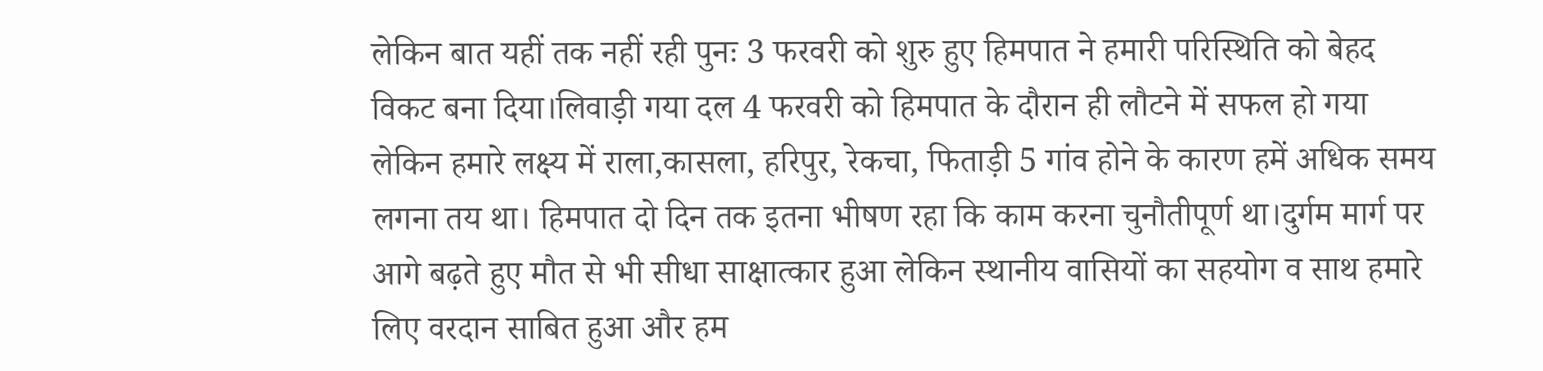लेकिन बात यहीं तक नहीं रही पुनः 3 फरवरी को शुरु हुए हिमपात ने हमारी परिस्थिति को बेहद विकट बना दिया।लिवाड़ी गया दल 4 फरवरी को हिमपात के दौरान ही लौटने में सफल हो गया लेकिन हमारे लक्ष्य में राला,कासला, हरिपुर, रेकचा, फिताड़ी 5 गांव होने के कारण हमें अधिक समय लगना तय था। हिमपात दो दिन तक इतना भीषण रहा कि काम करना चुनौतीपूर्ण था।दुर्गम मार्ग पर आगे बढ़ते हुए मौत से भी सीधा साक्षात्कार हुआ लेकिन स्थानीय वासियों का सहयोग व साथ हमारे लिए वरदान साबित हुआ और हम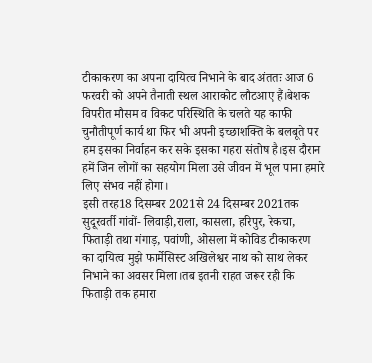टीकाकरण का अपना दायित्व निभाने के बाद अंततः आज 6 फरवरी को अपने तैनाती स्थल आराकोट लौटआए हैं।बेशक विपरीत मौसम व विकट परिस्थिति के चलते यह काफी चुनौतीपूर्ण कार्य था फिर भी अपनी इच्छाशक्ति के बलबूते पर हम इसका निर्वाहन कर सके इसका गहरा संतोष है।इस दौरान हमें जिन लोगों का सहयोग मिला उसे जीवन में भूल पाना हमारे लिए संभव नहीं होगा।
इसी तरह18 दिसम्बर 2021से 24 दिसम्बर 2021तक सुदूरवर्ती गांवों- लिवाड़ी,राला, कासला, हरिपुर, रेकचा, फिताड़ी तथा गंगाड़, पवांणी, ओसला में कोविड टीकाकरण का दायित्व मुझे फार्मेसिस्ट अखिलेश्वर नाथ को साथ लेकर निभाने का अवसर मिला।तब इतनी राहत जरूर रही कि फिताड़ी तक हमारा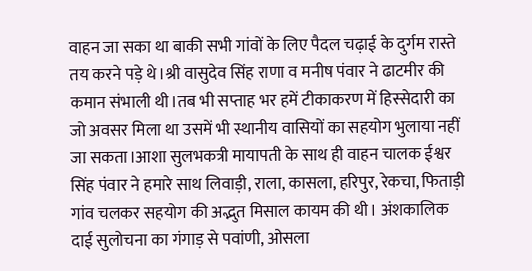वाहन जा सका था बाकी सभी गांवों के लिए पैदल चढ़ाई के दुर्गम रास्ते तय करने पड़े थे।श्री वासुदेव सिंह राणा व मनीष पंवार ने ढाटमीर की कमान संभाली थी।तब भी सप्ताह भर हमें टीकाकरण में हिस्सेदारी का जो अवसर मिला था उसमें भी स्थानीय वासियों का सहयोग भुलाया नहीं जा सकता।आशा सुलभकत्री मायापती के साथ ही वाहन चालक ईश्वर सिंह पंवार ने हमारे साथ लिवाड़ी, राला, कासला, हरिपुर, रेकचा, फिताड़ी गांव चलकर सहयोग की अद्भुत मिसाल कायम की थी। अंशकालिक दाई सुलोचना का गंगाड़ से पवांणी, ओसला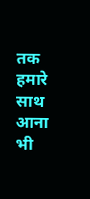तक हमारे साथ आना भी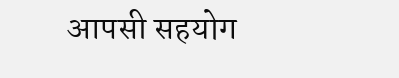आपसी सहयोग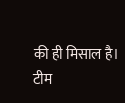की ही मिसाल है।
टीम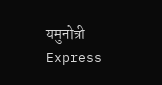यमुनोत्री Express